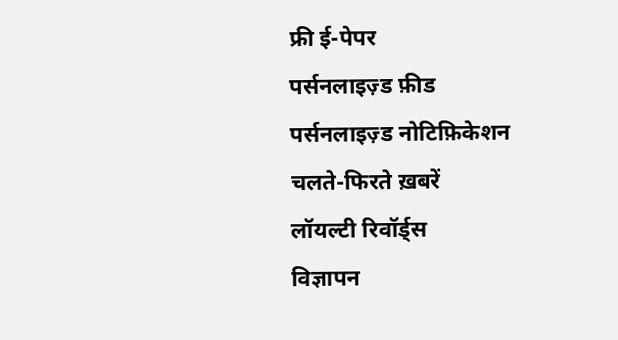फ्री ई-पेपर
पर्सनलाइज़्ड फ़ीड
पर्सनलाइज़्ड नोटिफ़िकेशन
चलते-फिरते ख़बरें
लॉयल्टी रिवॉर्ड्स
विज्ञापन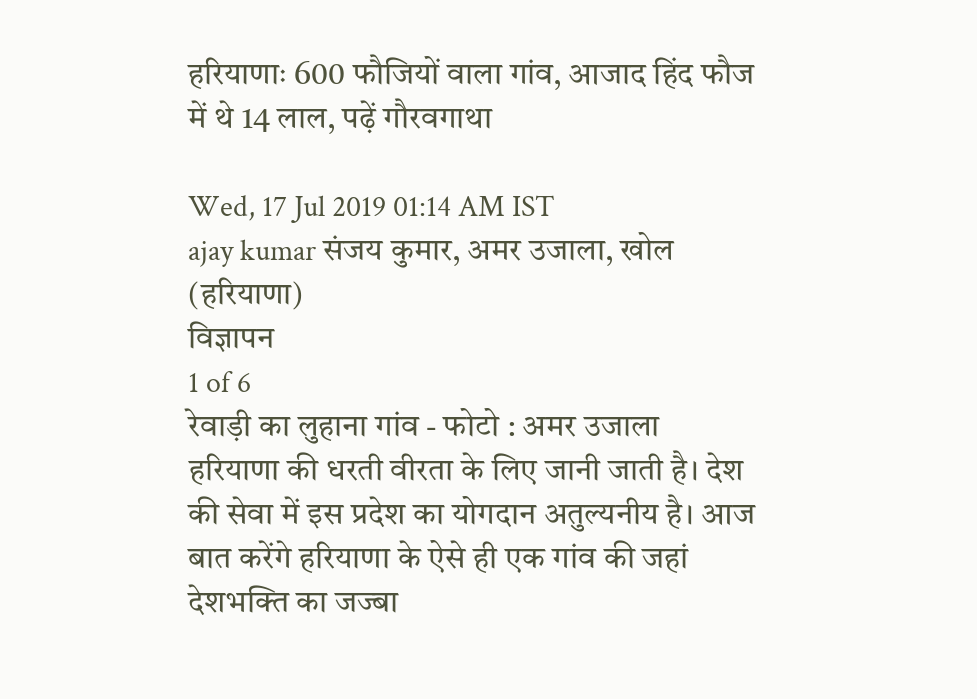हरियाणाः 600 फौजियों वाला गांव, आजाद हिंद फौज में थे 14 लाल, पढ़ें गौरवगाथा

Wed, 17 Jul 2019 01:14 AM IST
ajay kumar संजय कुमार, अमर उजाला, खोल (हरियाणा)
विज्ञापन
1 of 6
रेवाड़ी का लुहाना गांव - फोटो : अमर उजाला
हरियाणा की धरती वीरता के लिए जानी जाती है। देश की सेवा में इस प्रदेश का योगदान अतुल्यनीय है। आज बात करेंगे हरियाणा के ऐसे ही एक गांव की जहां देशभक्ति का जज्बा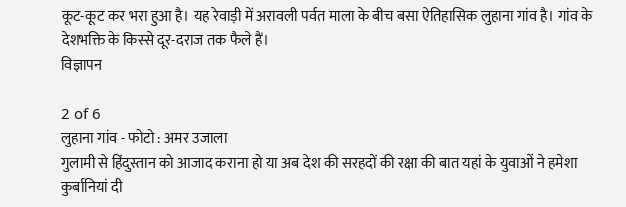कूट-कूट कर भरा हुआ है। यह रेवाड़ी में अरावली पर्वत माला के बीच बसा ऐतिहासिक लुहाना गांव है। गांव के देशभक्ति के किस्से दूर-दराज तक फैले हैं।
विज्ञापन

2 of 6
लुहाना गांव - फोटो : अमर उजाला
गुलामी से हिंदुस्तान को आजाद कराना हो या अब देश की सरहदों की रक्षा की बात यहां के युवाओं ने हमेशा कुर्बानियां दी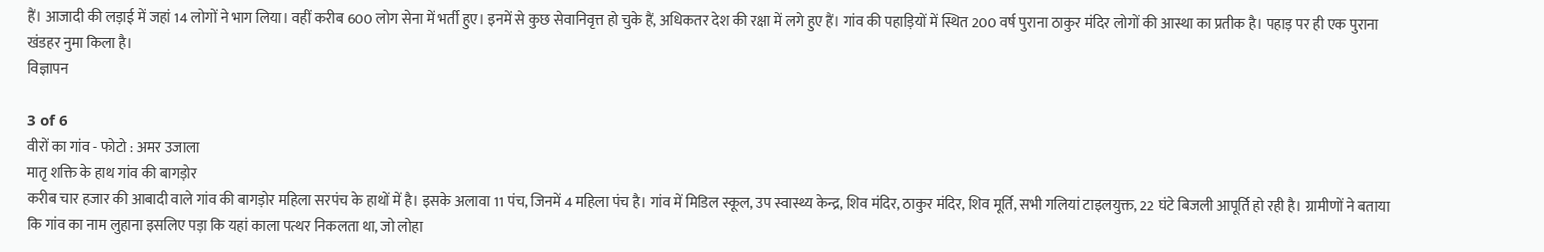हैं। आजादी की लड़ाई में जहां 14 लोगों ने भाग लिया। वहीं करीब 600 लोग सेना में भर्ती हुए। इनमें से कुछ सेवानिवृत्त हो चुके हैं, अधिकतर देश की रक्षा में लगे हुए हैं। गांव की पहाड़ियों में स्थित 200 वर्ष पुराना ठाकुर मंदिर लोगों की आस्था का प्रतीक है। पहाड़ पर ही एक पुराना खंडहर नुमा किला है।
विज्ञापन

3 of 6
वीरों का गांव - फोटो : अमर उजाला
मातृ शक्ति के हाथ गांव की बागड़ोर
करीब चार हजार की आबादी वाले गांव की बागड़ोर महिला सरपंच के हाथों में है। इसके अलावा 11 पंच, जिनमें 4 महिला पंच है। गांव में मिडिल स्कूल, उप स्वास्थ्य केन्द्र, शिव मंदिर, ठाकुर मंदिर, शिव मूर्ति, सभी गलियां टाइलयुक्त, 22 घंटे बिजली आपूर्ति हो रही है। ग्रामीणों ने बताया कि गांव का नाम लुहाना इसलिए पड़ा कि यहां काला पत्थर निकलता था, जो लोहा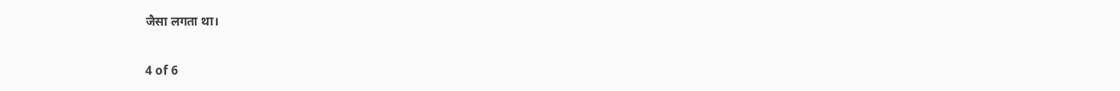जैसा लगता था।

4 of 6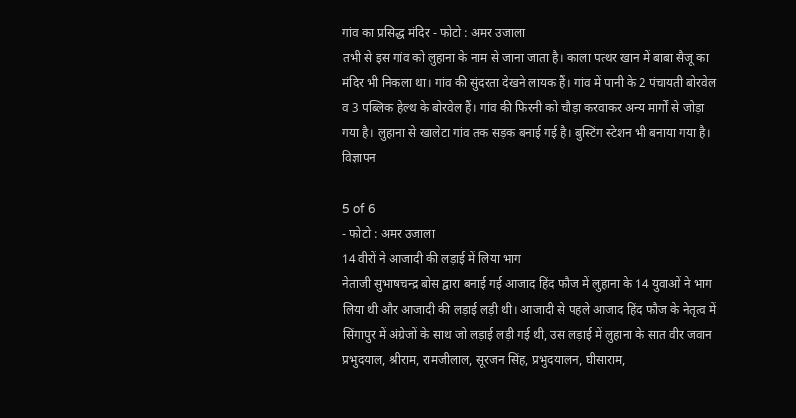गांव का प्रसिद्ध मंदिर - फोटो : अमर उजाला
तभी से इस गांव को लुहाना के नाम से जाना जाता है। काला पत्थर खान में बाबा सैजू का मंदिर भी निकला था। गांव की सुंदरता देखने लायक हैं। गांव में पानी के 2 पंचायती बोरवेल व 3 पब्लिक हेल्थ के बोरवेल हैं। गांव की फिरनी को चौड़ा करवाकर अन्य मार्गों से जोड़ा गया है। लुहाना से खालेटा गांव तक सड़क बनाई गई है। बुस्टिंग स्टेशन भी बनाया गया है।
विज्ञापन

5 of 6
- फोटो : अमर उजाला
14 वीरों ने आजादी की लड़ाई में लिया भाग
नेताजी सुभाषचन्द्र बोस द्वारा बनाई गई आजाद हिंद फौज में लुहाना के 14 युवाओं ने भाग लिया थी और आजादी की लड़ाई लड़ी थी। आजादी से पहले आजाद हिंद फौज के नेतृत्व में सिंगापुर में अंग्रेजों के साथ जो लड़ाई लड़ी गई थी, उस लड़ाई में लुहाना के सात वीर जवान प्रभुदयाल, श्रीराम, रामजीलाल, सूरजन सिंह, प्रभुदयालन, घीसाराम,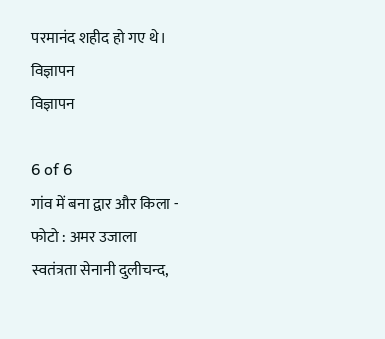परमानंद शहीद हो गए थे।
विज्ञापन
विज्ञापन

6 of 6
गांव में बना द्वार और किला - फोटो : अमर उजाला
स्वतंत्रता सेनानी दुलीचन्द,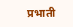प्रभाती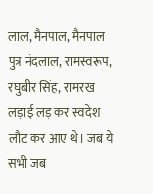लाल, मैनपाल, मैनपाल पुत्र नंदलाल, रामस्वरूप, रघुबीर सिंह, रामरख लड़ाई लड़ कर स्वदेश लौट कर आए थे। जब ये सभी जब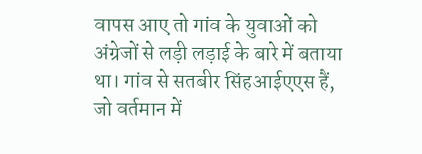वापस आए तो गांव के युवाओं को अंग्रेजों से लड़ी लड़ाई के बारे में बताया था। गांव से सतबीर सिंहआईएएस हैं, जो वर्तमान में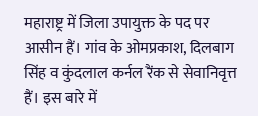महाराष्ट्र में जिला उपायुक्त के पद पर आसीन हैं। गांव के ओमप्रकाश, दिलबाग सिंह व कुंदलाल कर्नल रैंक से सेवानिवृत्त हैं। इस बारे में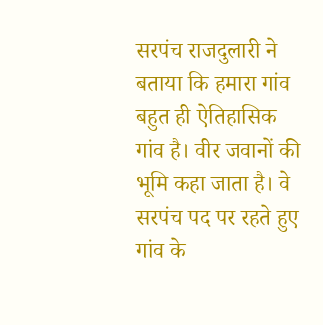सरपंच राजदुलारी ने बताया कि हमारा गांव बहुत ही ऐतिहासिक गांव है। वीर जवानों की भूमि कहा जाता है। वे सरपंच पद पर रहते हुए गांव के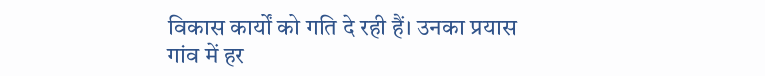विकास कार्यों को गति दे रही हैं। उनका प्रयास गांव में हर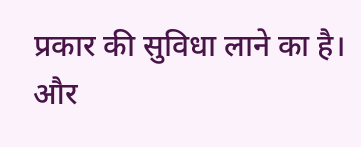प्रकार की सुविधा लाने का है।
और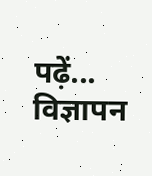पढ़ें...
विज्ञापन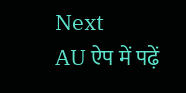Next
AU ऐप में पढ़ें